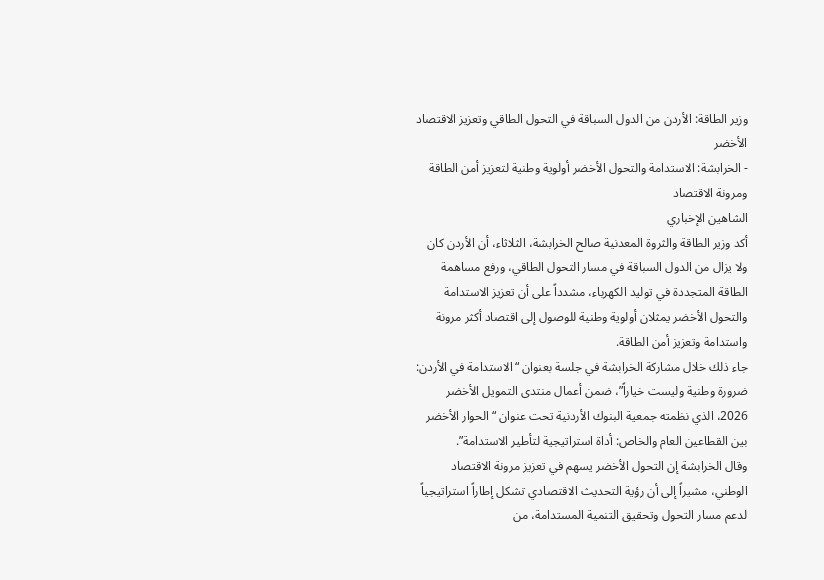وزير الطاقة: الأردن من الدول السباقة في التحول الطاقي وتعزيز الاقتصاد الأخضر
- الخرابشة: الاستدامة والتحول الأخضر أولوية وطنية لتعزيز أمن الطاقة ومرونة الاقتصاد
الشاهين الإخباري
أكد وزير الطاقة والثروة المعدنية صالح الخرابشة، الثلاثاء، أن الأردن كان ولا يزال من الدول السباقة في مسار التحول الطاقي، ورفع مساهمة الطاقة المتجددة في توليد الكهرباء، مشدداً على أن تعزيز الاستدامة والتحول الأخضر يمثلان أولوية وطنية للوصول إلى اقتصاد أكثر مرونة واستدامة وتعزيز أمن الطاقة.
جاء ذلك خلال مشاركة الخرابشة في جلسة بعنوان “الاستدامة في الأردن: ضرورة وطنية وليست خياراً”، ضمن أعمال منتدى التمويل الأخضر 2026، الذي نظمته جمعية البنوك الأردنية تحت عنوان “الحوار الأخضر بين القطاعين العام والخاص: أداة استراتيجية لتأطير الاستدامة”.
وقال الخرابشة إن التحول الأخضر يسهم في تعزيز مرونة الاقتصاد الوطني، مشيراً إلى أن رؤية التحديث الاقتصادي تشكل إطاراً استراتيجياً لدعم مسار التحول وتحقيق التنمية المستدامة، من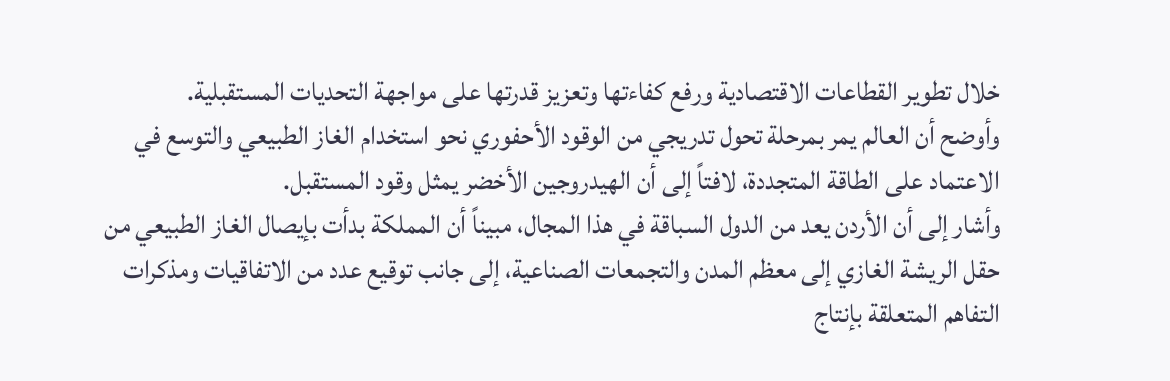خلال تطوير القطاعات الاقتصادية ورفع كفاءتها وتعزيز قدرتها على مواجهة التحديات المستقبلية.
وأوضح أن العالم يمر بمرحلة تحول تدريجي من الوقود الأحفوري نحو استخدام الغاز الطبيعي والتوسع في الاعتماد على الطاقة المتجددة، لافتاً إلى أن الهيدروجين الأخضر يمثل وقود المستقبل.
وأشار إلى أن الأردن يعد من الدول السباقة في هذا المجال، مبيناً أن المملكة بدأت بإيصال الغاز الطبيعي من حقل الريشة الغازي إلى معظم المدن والتجمعات الصناعية، إلى جانب توقيع عدد من الاتفاقيات ومذكرات التفاهم المتعلقة بإنتاج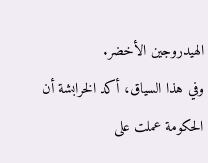الهيدروجين الأخضر.
وفي هذا السياق، أكد الخرابشة أن الحكومة عملت على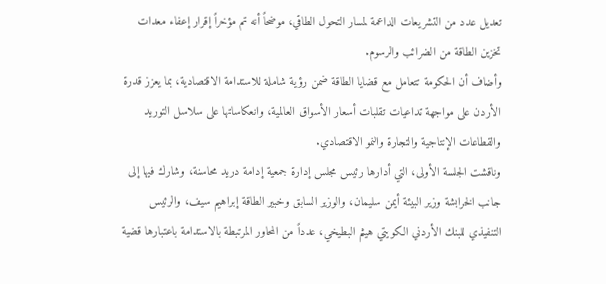تعديل عدد من التشريعات الداعمة لمسار التحول الطاقي، موضحاً أنه تم مؤخراً إقرار إعفاء معدات تخزين الطاقة من الضرائب والرسوم.
وأضاف أن الحكومة تتعامل مع قضايا الطاقة ضمن رؤية شاملة للاستدامة الاقتصادية، بما يعزز قدرة الأردن على مواجهة تداعيات تقلبات أسعار الأسواق العالمية، وانعكاساتها على سلاسل التوريد والقطاعات الإنتاجية والتجارة والنمو الاقتصادي.
وناقشت الجلسة الأولى، التي أدارها رئيس مجلس إدارة جمعية إدامة دريد محاسنة، وشارك فيها إلى جانب الخرابشة وزير البيئة أيمن سليمان، والوزير السابق وخبير الطاقة إبراهيم سيف، والرئيس التنفيذي للبنك الأردني الكويتي هيثم البطيخي، عدداً من المحاور المرتبطة بالاستدامة باعتبارها قضية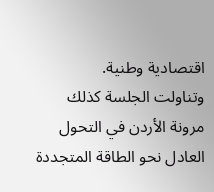اقتصادية وطنية.
وتناولت الجلسة كذلك مرونة الأردن في التحول العادل نحو الطاقة المتجددة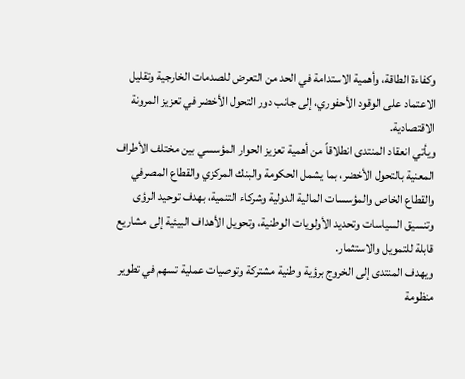وكفاءة الطاقة، وأهمية الاستدامة في الحد من التعرض للصدمات الخارجية وتقليل الاعتماد على الوقود الأحفوري، إلى جانب دور التحول الأخضر في تعزيز المرونة الاقتصادية.
ويأتي انعقاد المنتدى انطلاقاً من أهمية تعزيز الحوار المؤسسي بين مختلف الأطراف المعنية بالتحول الأخضر، بما يشمل الحكومة والبنك المركزي والقطاع المصرفي والقطاع الخاص والمؤسسات المالية الدولية وشركاء التنمية، بهدف توحيد الرؤى وتنسيق السياسات وتحديد الأولويات الوطنية، وتحويل الأهداف البيئية إلى مشاريع قابلة للتمويل والاستثمار.
ويهدف المنتدى إلى الخروج برؤية وطنية مشتركة وتوصيات عملية تسهم في تطوير منظومة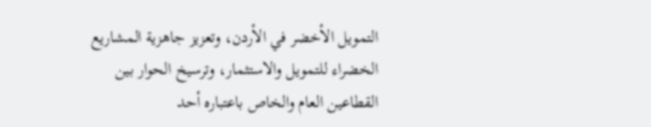التمويل الأخضر في الأردن، وتعزيز جاهزية المشاريع الخضراء للتمويل والاستثمار، وترسيخ الحوار بين القطاعين العام والخاص باعتباره أحد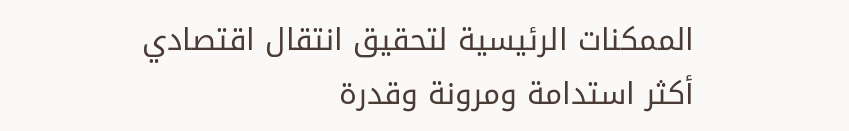الممكنات الرئيسية لتحقيق انتقال اقتصادي أكثر استدامة ومرونة وقدرة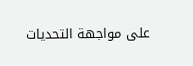على مواجهة التحديات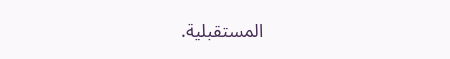المستقبلية.